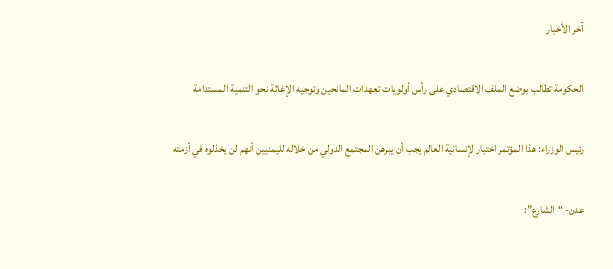آخر الأخبار

الحكومة تطالب بوضع الملف الاقتصادي على رأس أولويات تعهدات المانحين وتوجيه الإغاثة نحو التنمية المستدامة

رئيس الوزراء: هذا المؤتمر اختبار لإنسانية العالم يجب أن يبرهن المجتمع الدولي من خلاله لليمنيين أنهم لن يخذلوه في أزمته

عدن- “الشارع”: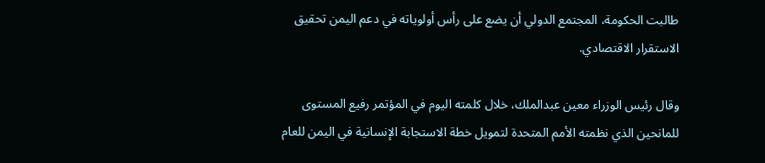طالبت الحكومة، المجتمع الدولي أن يضع على رأس أولوياته في دعم اليمن تحقيق الاستقرار الاقتصادي.

وقال رئيس الوزراء معين عبدالملك، خلال كلمته اليوم في المؤتمر رفيع المستوى للمانحين الذي نظمته الأمم المتحدة لتمويل خطة الاستجابة الإنسانية في اليمن للعام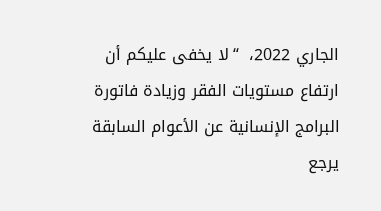الجاري 2022،  “لا يخفى عليكم أن ارتفاع مستويات الفقر وزيادة فاتورة البرامج الإنسانية عن الأعوام السابقة يرجع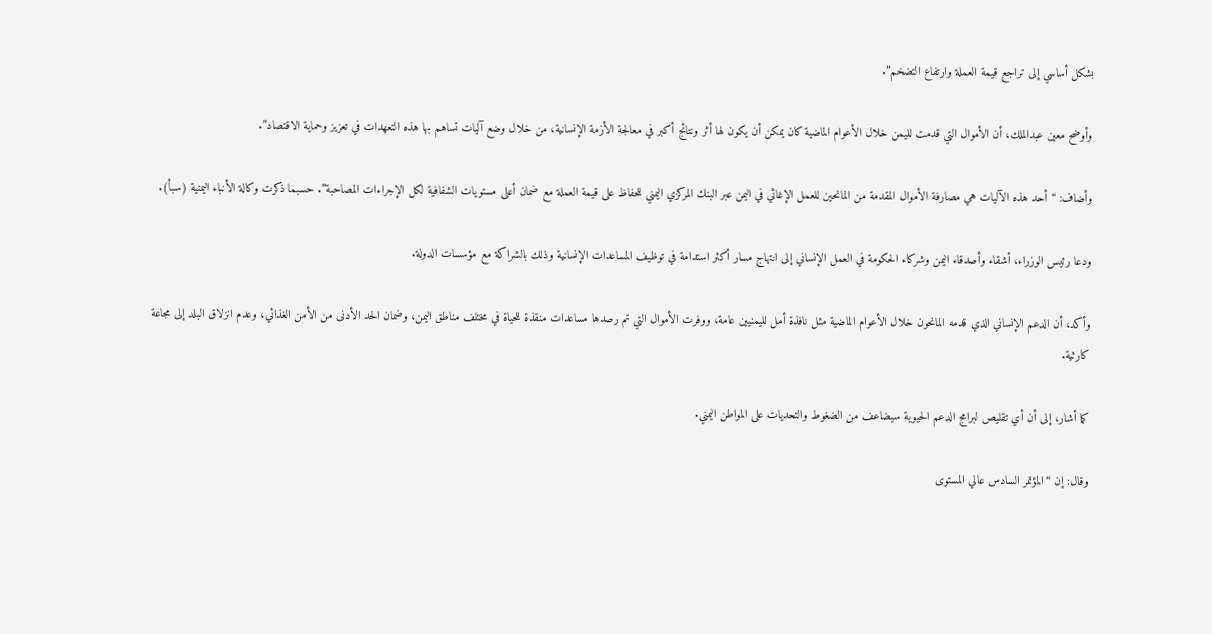بشكل أساسي إلى تراجع قيمة العملة وارتفاع التضخم”.

وأوضح معين عبدالملك، أن الأموال التي قدمت لليمن خلال الأعوام الماضية كان يمكن أن يكون لها أثر ونتائج أكبر في معالجة الأزمة الإنسانية، من خلال وضع آليات تساهم بها هذه التعهدات في تعزيز وحماية الاقتصاد”.

وأضاف: “أحد هذه الآليات هي مصارفة الأموال المقدمة من المانحين للعمل الإغاثي في اليمن عبر البنك المركزي اليمني للحفاظ على قيمة العملة مع ضمان أعلى مستويات الشفافية لكل الإجراءات المصاحبة”. حسبما ذكرت وكالة الأنباء اليمنية (سبأ).

ودعا رئيس الوزراء، أشقاء وأصدقاء اليمن وشركاء الحكومة في العمل الإنساني إلى انتهاج مسار أكثر استدامة في توظيف المساعدات الإنسانية وذلك بالشراكة مع مؤسسات الدولة.

وأكد، أن الدعم الإنساني الذي قدمه المانحون خلال الأعوام الماضية مثل نافذة أمل لليمنيين عامة، ووفرت الأموال التي تم رصدها مساعدات منقذة للحياة في مختلف مناطق اليمن، وضمان الحد الأدنى من الأمن الغذائي، وعدم انزلاق البلد إلى مجاعة كارثية.

كما أشار، إلى أن أي تقليص لبرامج الدعم الحيوية سيضاعف من الضغوط والتحديات على المواطن اليمني.

وقال: إن “المؤتمر السادس عالي المستوى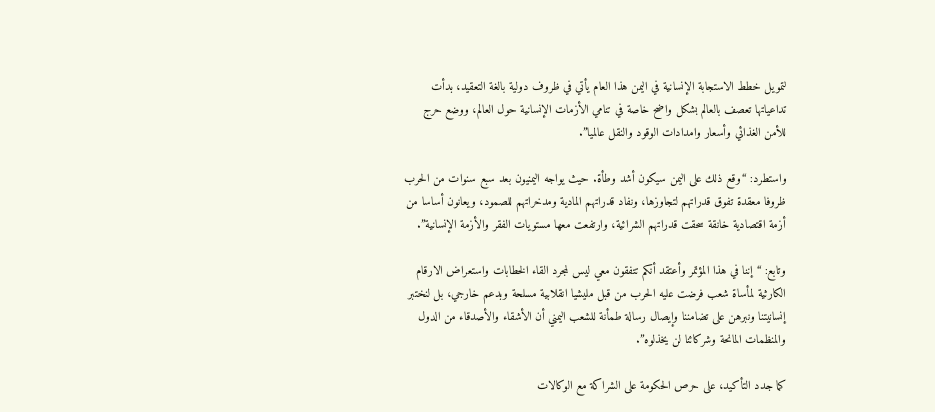لتمويل خطط الاستجابة الإنسانية في اليمن هذا العام يأتي في ظروف دولية بالغة التعقيد، بدأت تداعياتها تعصف بالعالم بشكل واضح خاصة في تنامي الأزمات الإنسانية حول العالم، ووضع حرج للأمن الغذائي وأسعار وامدادات الوقود والنقل عالميا”.

واستطرد: “وقع ذلك على اليمن سيكون أشد وطأة. حيث يواجه اليمنيون بعد سبع سنوات من الحرب ظروفا معقدة تفوق قدراتهم لتجاوزها، ونفاد قدراتهم المادية ومدخراتهم للصمود، ويعانون أساسا من أزمة اقتصادية خانقة سحقت قدراتهم الشرائية، وارتفعت معها مستويات الفقر والأزمة الإنسانية”.

وتابع: “إننا في هذا المؤتمر وأعتقد أنكم تتفقون معي ليس لمجرد القاء الخطابات واستعراض الارقام الكارثية لمأساة شعب فرضت عليه الحرب من قبل مليشيا انقلابية مسلحة وبدعم خارجي، بل لنختبر إنسانيتنا ونبرهن على تضامننا وإيصال رسالة طمأنة للشعب اليمني أن الأشقاء والأصدقاء من الدول والمنظمات المانحة وشركائنا لن يخذلوه”.

كما جدد التأكيد، على حرص الحكومة على الشراكة مع الوكالات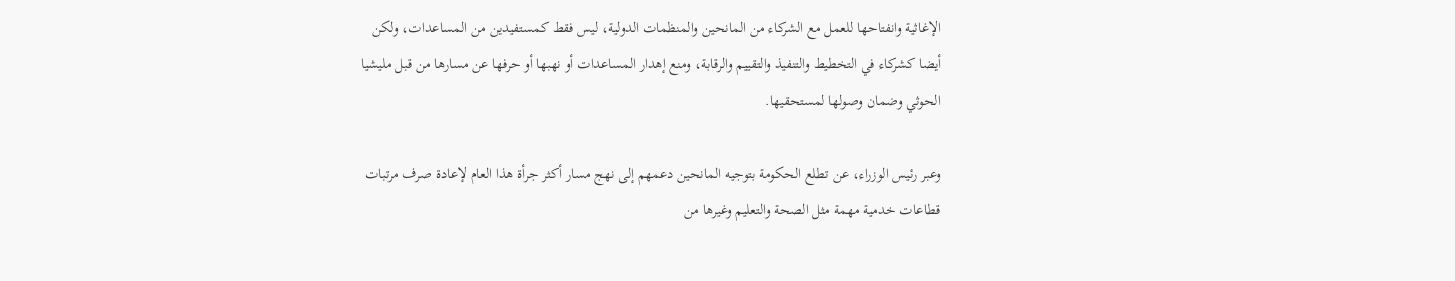الإغاثية وانفتاحها للعمل مع الشركاء من المانحين والمنظمات الدولية، ليس فقط كمستفيدين من المساعدات، ولكن أيضا كشركاء في التخطيط والتنفيذ والتقييم والرقابة، ومنع إهدار المساعدات أو نهبها أو حرفها عن مسارها من قبل مليشيا الحوثي وضمان وصولها لمستحقيها.

وعبر رئيس الوزراء، عن تطلع الحكومة بتوجيه المانحين دعمهم إلى نهج مسار أكثر جرأة هذا العام لإعادة صرف مرتبات قطاعات خدمية مهمة مثل الصحة والتعليم وغيرها من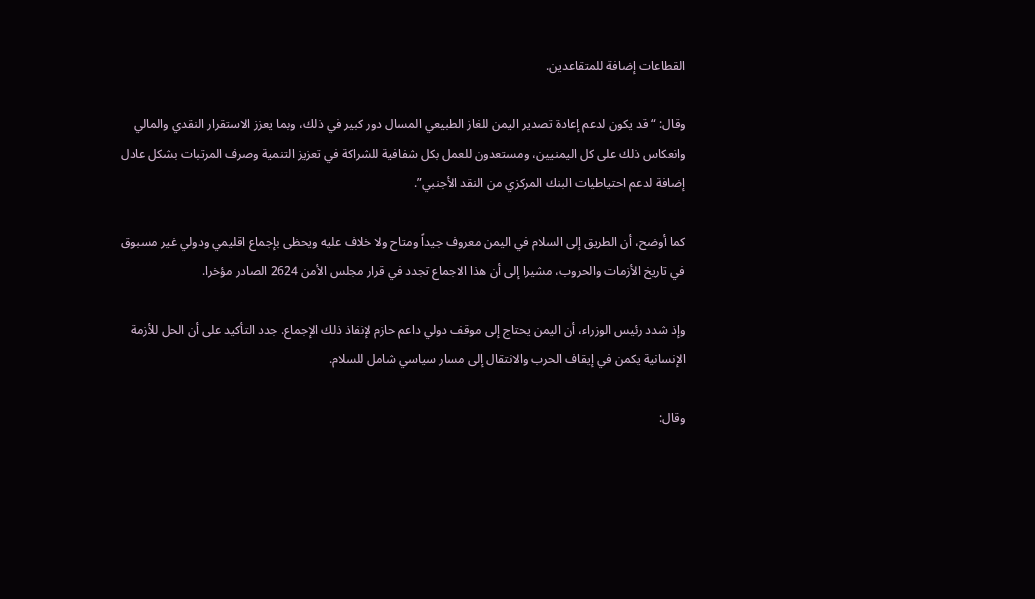القطاعات إضافة للمتقاعدين.

وقال: “قد يكون لدعم إعادة تصدير اليمن للغاز الطبيعي المسال دور كبير في ذلك، وبما يعزز الاستقرار النقدي والمالي وانعكاس ذلك على كل اليمنيين، ومستعدون للعمل بكل شفافية للشراكة في تعزيز التنمية وصرف المرتبات بشكل عادل إضافة لدعم احتياطيات البنك المركزي من النقد الأجنبي”.

كما أوضح، أن الطريق إلى السلام في اليمن معروف جيداً ومتاح ولا خلاف عليه ويحظى بإجماع اقليمي ودولي غير مسبوق في تاريخ الأزمات والحروب، مشيرا إلى أن هذا الاجماع تجدد في قرار مجلس الأمن 2624 الصادر مؤخرا.

وإذ شدد رئيس الوزراء، أن اليمن يحتاج إلى موقف دولي داعم حازم لإنفاذ ذلك الإجماع. جدد التأكيد على أن الحل للأزمة الإنسانية يكمن في إيقاف الحرب والانتقال إلى مسار سياسي شامل للسلام.

وقال: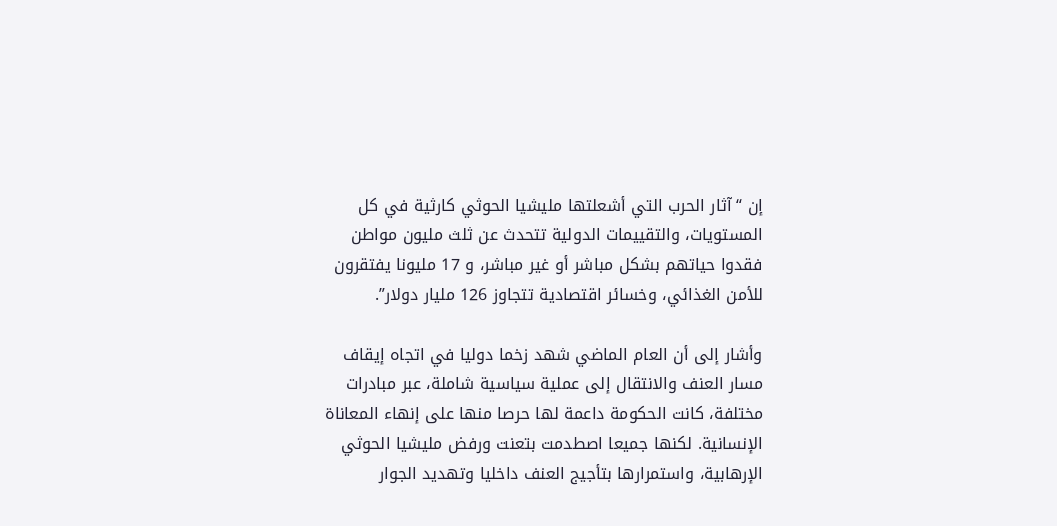إن “آثار الحرب التي أشعلتها مليشيا الحوثي كارثية في كل المستويات، والتقييمات الدولية تتحدث عن ثلث مليون مواطن فقدوا حياتهم بشكل مباشر أو غير مباشر، و 17 مليونا يفتقرون للأمن الغذائي، وخسائر اقتصادية تتجاوز 126 مليار دولار”.

وأشار إلى أن العام الماضي شهد زخما دوليا في اتجاه إيقاف مسار العنف والانتقال إلى عملية سياسية شاملة، عبر مبادرات مختلفة، كانت الحكومة داعمة لها حرصا منها على إنهاء المعاناة الإنسانية. لكنها جميعا اصطدمت بتعنت ورفض مليشيا الحوثي الإرهابية، واستمرارها بتأجيج العنف داخليا وتهديد الجوار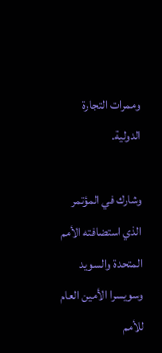وممرات التجارة الدولية.

وشارك في المؤتمر الذي استضافته الأمم المتحدة والسويد وسويسرا الأمين العام للأمم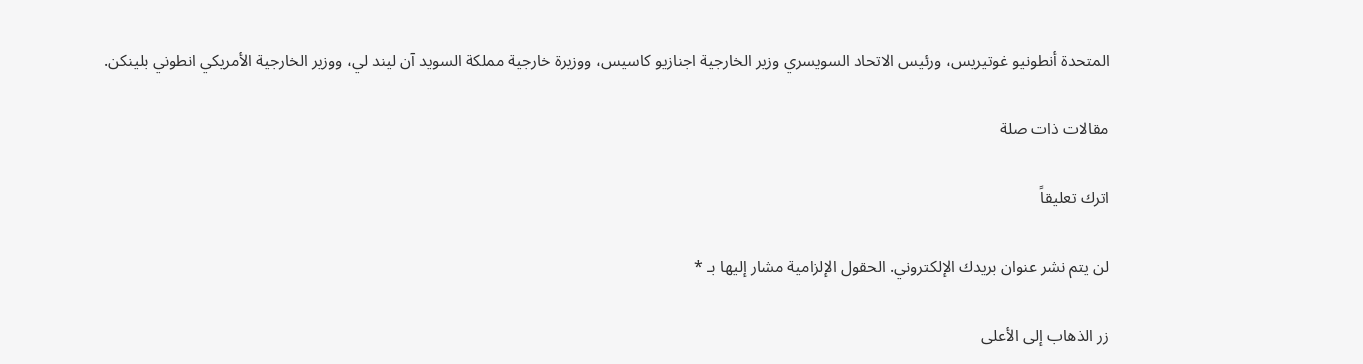المتحدة أنطونيو غوتيريس، ورئيس الاتحاد السويسري وزير الخارجية اجنازيو كاسيس، ووزيرة خارجية مملكة السويد آن ليند لي، ووزير الخارجية الأمريكي انطوني بلينكن.

مقالات ذات صلة

اترك تعليقاً

لن يتم نشر عنوان بريدك الإلكتروني. الحقول الإلزامية مشار إليها بـ *

زر الذهاب إلى الأعلى